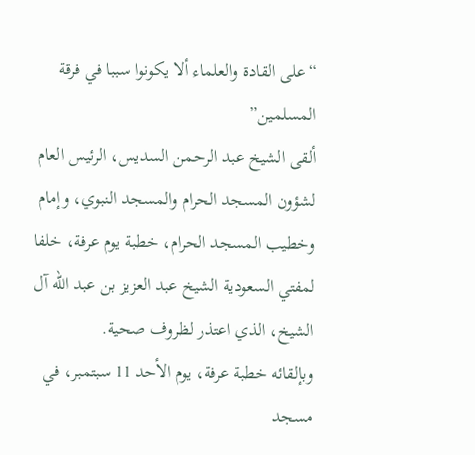“على القادة والعلماء ألا يكونوا سببا في فرقة المسلمين”
ألقى الشيخ عبد الرحمن السديس، الرئيس العام لشؤون المسجد الحرام والمسجد النبوي، وإمام وخطيب المسجد الحرام، خطبة يوم عرفة، خلفا لمفتي السعودية الشيخ عبد العزيز بن عبد الله آل الشيخ، الذي اعتذر لظروف صحية.
وبإلقائه خطبة عرفة، يوم الأحد 11 سبتمبر، في مسجد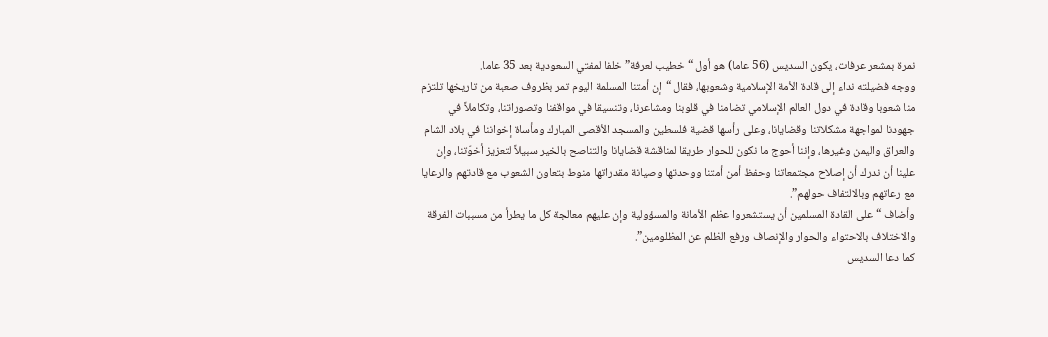نمرة بمشعر عرفات، يكون السديس (56 عاما) هو أول “خطيب لعرفة” خلفا لمفتي السعودية بعد 35 عاما.
ووجه فضيلته نداء إلى قادة الأمة الإسلامية وشعوبها، فقال “إن أمتنا المسلمة اليوم تمر بظروف صعبة من تاريخها تلتزم منا شعوبا وقادة في دول العالم الإسلامي تضامنا في قلوبنا ومشاعرنا، وتنسيقا في مواقفنا وتصوراتنا، وتكاملاً في جهودنا لمواجهة مشكلاتنا وقضايانا، وعلى رأسها قضية فلسطين والمسجد الأقصى المبارك ومأساة إخواننا في بلاد الشام والعراق واليمن وغيرها، وإننا أحوج ما نكون للحوار طريقا لمناقشة قضايانا والتناصح بالخير سبيلاً لتعزيز أخوّتنا، وإن علينا أن ندرك أن إصلاح مجتمعاتنا وحفظ أمن أمتنا ووحدتها وصيانة مقدراتها منوط بتعاون الشعوب مع قادتهم والرعايا مع رعاتهم وبالالتفاف حولهم”.
وأضاف “على القادة المسلمين أن يستشعروا عظم الأمانة والمسؤولية وإن عليهم معالجة كل ما يطرأ من مسببات الفرقة والاختلاف بالاحتواء والحوار والإنصاف ورفع الظلم عن المظلومين”.
كما دعا السديس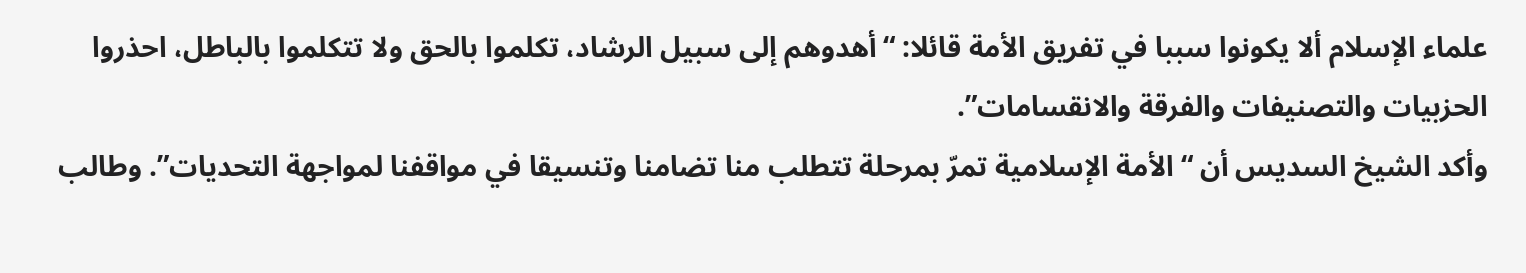علماء الإسلام ألا يكونوا سببا في تفريق الأمة قائلا: “أهدوهم إلى سبيل الرشاد، تكلموا بالحق ولا تتكلموا بالباطل، احذروا الحزبيات والتصنيفات والفرقة والانقسامات”.
وأكد الشيخ السديس أن “الأمة الإسلامية تمرّ بمرحلة تتطلب منا تضامنا وتنسيقا في مواقفنا لمواجهة التحديات”. وطالب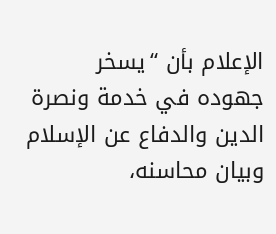الإعلام بأن “يسخر جهوده في خدمة ونصرة الدين والدفاع عن الإسلام وبيان محاسنه،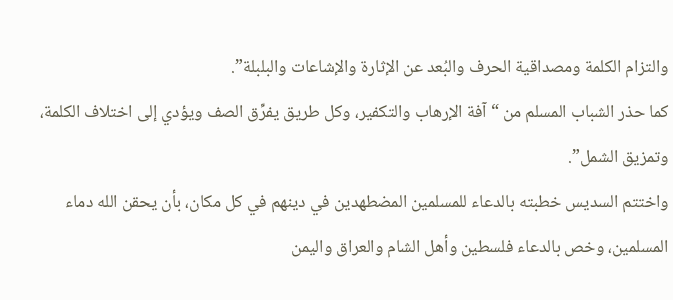والتزام الكلمة ومصداقية الحرف والبُعد عن الإثارة والإشاعات والبلبلة”.
كما حذر الشباب المسلم من “آفة الإرهاب والتكفير، وكل طريق يفرِّق الصف ويؤدي إلى اختلاف الكلمة، وتمزيق الشمل”.
واختتم السديس خطبته بالدعاء للمسلمين المضطهدين في دينهم في كل مكان، بأن يحقن الله دماء المسلمين، وخص بالدعاء فلسطين وأهل الشام والعراق واليمن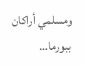ومسلمي أراكان ببورما…